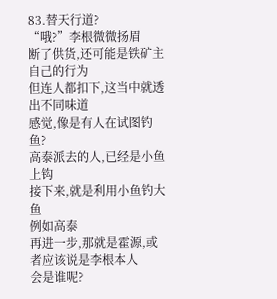83.替天行道?
“哦?”李根微微扬眉
断了供货,还可能是铁矿主自己的行为
但连人都扣下,这当中就透出不同味道
感觉,像是有人在试图钓鱼?
高泰派去的人,已经是小鱼上钩
接下来,就是利用小鱼钓大鱼
例如高泰
再进一步,那就是霍源,或者应该说是李根本人
会是谁呢?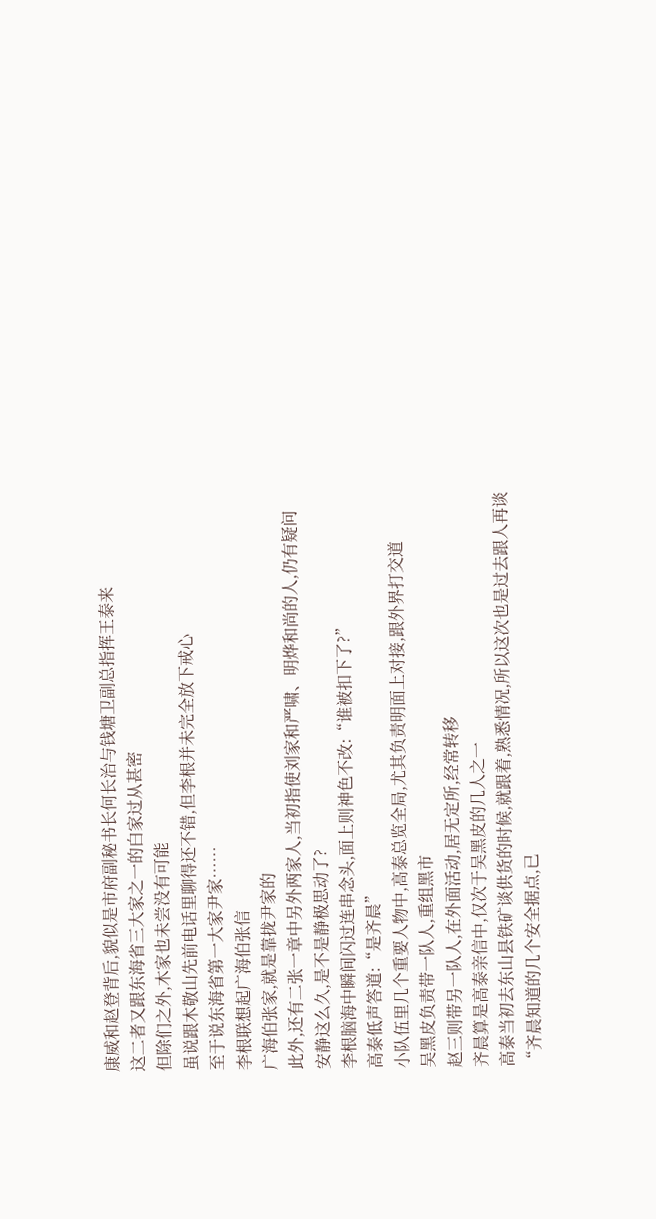康威和赵登背后,貌似是市府副秘书长何长治与钱塘卫副总指挥王泰来
这二者又跟东海省三大家之一的白家过从甚密
但除们之外,木家也未尝没有可能
虽说跟木敬山先前电话里聊得还不错,但李根并未完全放下戒心
至于说东海省第一大家尹家……
李根联想起广海伯张信
广海伯张家,就是靠拢尹家的
此外,还有二张一章中另外两家人,当初指使刘家和严啸、明烨和尚的人,仍有疑问
安静这么久,是不是静极思动了?
李根脑海中瞬间闪过连串念头,面上则神色不改:“谁被扣下了?”
高泰低声答道:“是齐晨”
小队伍里几个重要人物中,高泰总览全局,尤其负责明面上对接,跟外界打交道
吴黑皮负责带一队人,重组黑市
赵三则带另一队人,在外面活动,居无定所,经常转移
齐晨算是高泰亲信中,仅次于吴黑皮的几人之一
高泰当初去东山县铁矿谈供货的时候,就跟着,熟悉情况,所以这次也是过去跟人再谈
“齐晨知道的几个安全据点,已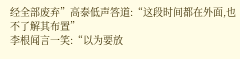经全部废弃”高泰低声答道:“这段时间都在外面,也不了解其布置”
李根闻言一笑:“以为要放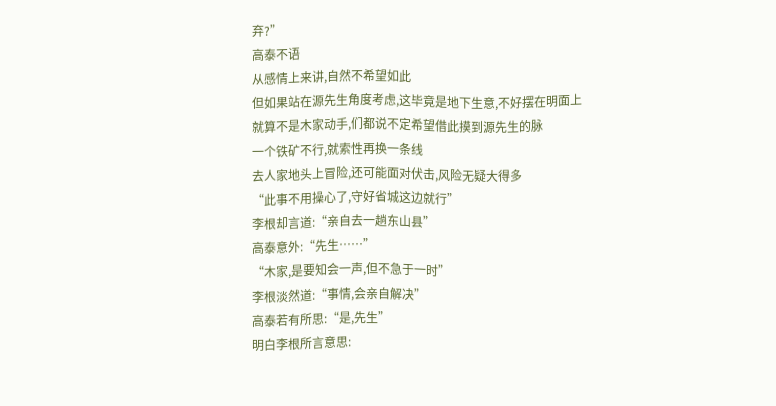弃?”
高泰不语
从感情上来讲,自然不希望如此
但如果站在源先生角度考虑,这毕竟是地下生意,不好摆在明面上
就算不是木家动手,们都说不定希望借此摸到源先生的脉
一个铁矿不行,就索性再换一条线
去人家地头上冒险,还可能面对伏击,风险无疑大得多
“此事不用操心了,守好省城这边就行”
李根却言道:“亲自去一趟东山县”
高泰意外:“先生……”
“木家,是要知会一声,但不急于一时”
李根淡然道:“事情,会亲自解决”
高泰若有所思:“是,先生”
明白李根所言意思: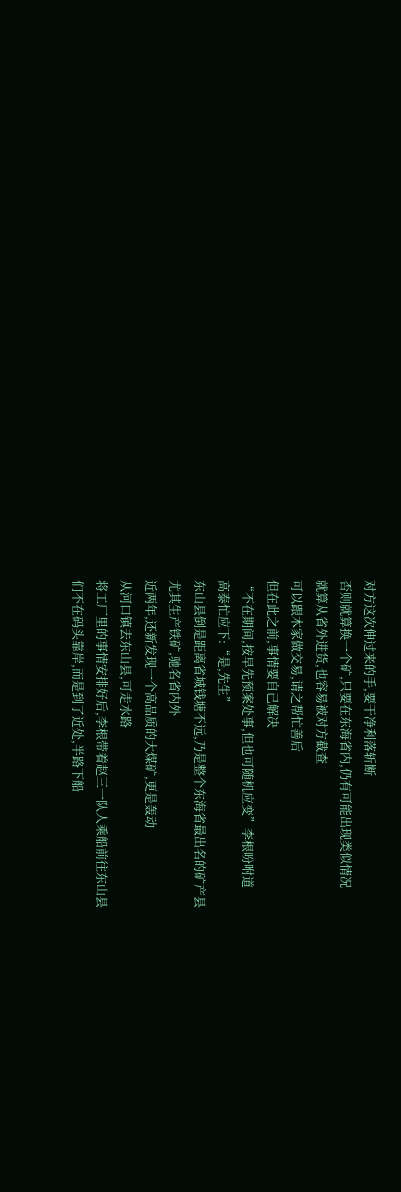对方这次伸过来的手,要干净利落斩断
否则就算换一个矿,只要在东海省内,仍有可能出现类似情况
就算从省外进货,也容易被对方截查
可以跟木家做交易,请之帮忙善后
但在此之前,事情要自己解决
“不在期间,按早先预案处事,但也可随机应变”李根吩咐道
高泰忙应下:“是,先生”
东山县倒是距离省城钱塘不远,乃是整个东海省最出名的矿产县
尤其生产铁矿,驰名省内外
近两年,还新发现一个高品质的大煤矿,更是轰动
从河口镇去东山县,可走水路
将工厂里的事情安排好后,李根带着赵三一队人乘船前往东山县
们不在码头靠岸,而是到了近处,半路下船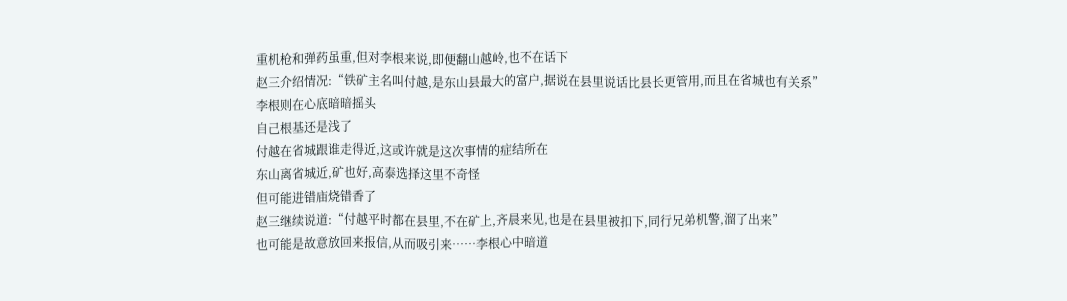重机枪和弹药虽重,但对李根来说,即便翻山越岭,也不在话下
赵三介绍情况:“铁矿主名叫付越,是东山县最大的富户,据说在县里说话比县长更管用,而且在省城也有关系”
李根则在心底暗暗摇头
自己根基还是浅了
付越在省城跟谁走得近,这或许就是这次事情的症结所在
东山离省城近,矿也好,高泰选择这里不奇怪
但可能进错庙烧错香了
赵三继续说道:“付越平时都在县里,不在矿上,齐晨来见,也是在县里被扣下,同行兄弟机警,溜了出来”
也可能是故意放回来报信,从而吸引来……李根心中暗道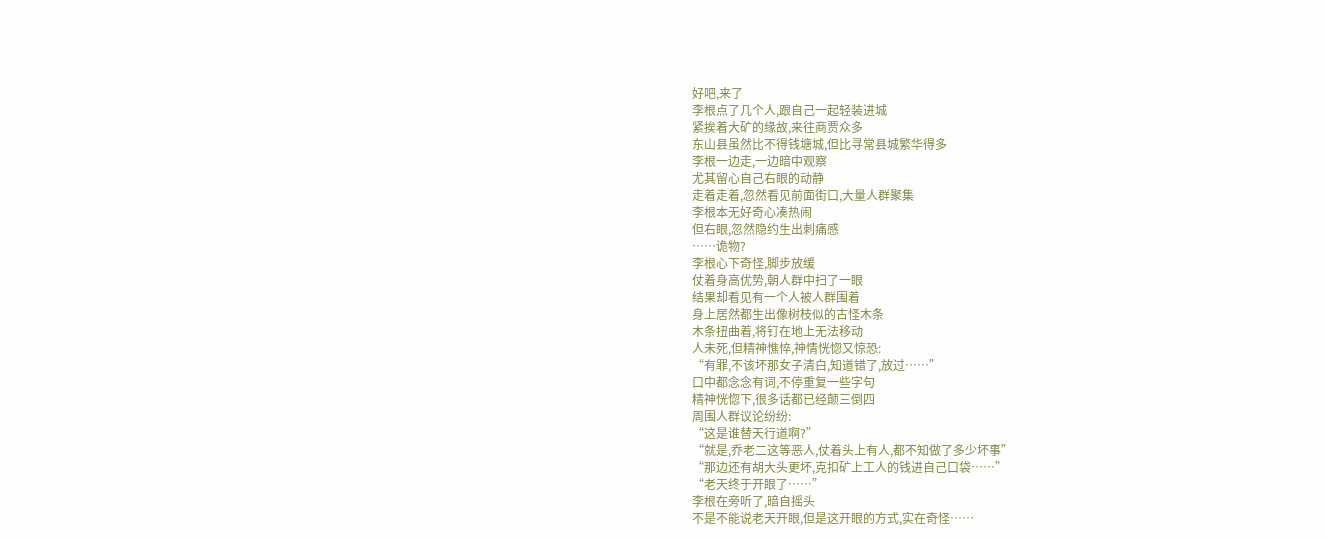好吧,来了
李根点了几个人,跟自己一起轻装进城
紧挨着大矿的缘故,来往商贾众多
东山县虽然比不得钱塘城,但比寻常县城繁华得多
李根一边走,一边暗中观察
尤其留心自己右眼的动静
走着走着,忽然看见前面街口,大量人群聚集
李根本无好奇心凑热闹
但右眼,忽然隐约生出刺痛感
……诡物?
李根心下奇怪,脚步放缓
仗着身高优势,朝人群中扫了一眼
结果却看见有一个人被人群围着
身上居然都生出像树枝似的古怪木条
木条扭曲着,将钉在地上无法移动
人未死,但精神憔悴,神情恍惚又惊恐:
“有罪,不该坏那女子清白,知道错了,放过……”
口中都念念有词,不停重复一些字句
精神恍惚下,很多话都已经颠三倒四
周围人群议论纷纷:
“这是谁替天行道啊?”
“就是,乔老二这等恶人,仗着头上有人,都不知做了多少坏事”
“那边还有胡大头更坏,克扣矿上工人的钱进自己口袋……”
“老天终于开眼了……”
李根在旁听了,暗自摇头
不是不能说老天开眼,但是这开眼的方式,实在奇怪……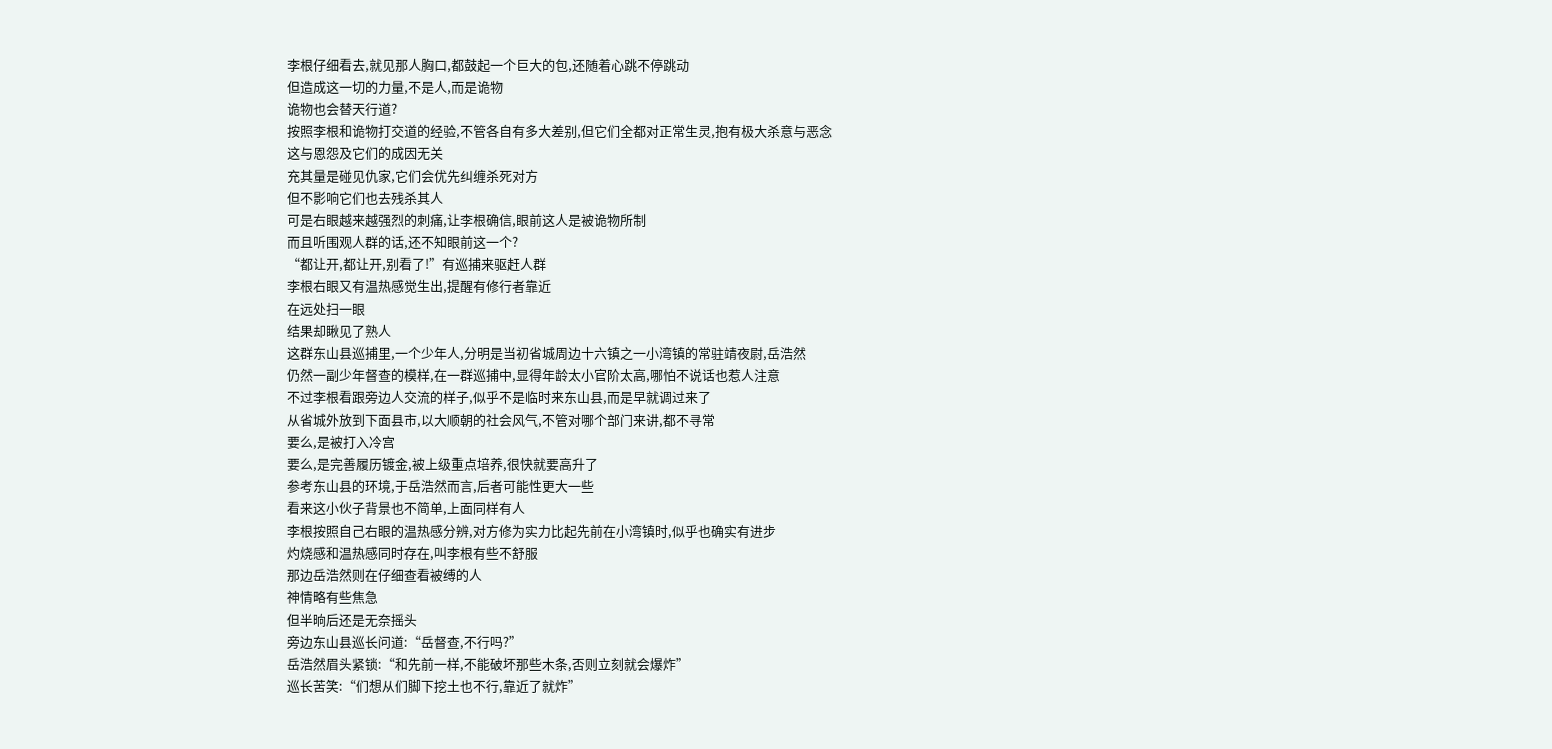李根仔细看去,就见那人胸口,都鼓起一个巨大的包,还随着心跳不停跳动
但造成这一切的力量,不是人,而是诡物
诡物也会替天行道?
按照李根和诡物打交道的经验,不管各自有多大差别,但它们全都对正常生灵,抱有极大杀意与恶念
这与恩怨及它们的成因无关
充其量是碰见仇家,它们会优先纠缠杀死对方
但不影响它们也去残杀其人
可是右眼越来越强烈的刺痛,让李根确信,眼前这人是被诡物所制
而且听围观人群的话,还不知眼前这一个?
“都让开,都让开,别看了!”有巡捕来驱赶人群
李根右眼又有温热感觉生出,提醒有修行者靠近
在远处扫一眼
结果却瞅见了熟人
这群东山县巡捕里,一个少年人,分明是当初省城周边十六镇之一小湾镇的常驻靖夜尉,岳浩然
仍然一副少年督查的模样,在一群巡捕中,显得年龄太小官阶太高,哪怕不说话也惹人注意
不过李根看跟旁边人交流的样子,似乎不是临时来东山县,而是早就调过来了
从省城外放到下面县市,以大顺朝的社会风气,不管对哪个部门来讲,都不寻常
要么,是被打入冷宫
要么,是完善履历镀金,被上级重点培养,很快就要高升了
参考东山县的环境,于岳浩然而言,后者可能性更大一些
看来这小伙子背景也不简单,上面同样有人
李根按照自己右眼的温热感分辨,对方修为实力比起先前在小湾镇时,似乎也确实有进步
灼烧感和温热感同时存在,叫李根有些不舒服
那边岳浩然则在仔细查看被缚的人
神情略有些焦急
但半晌后还是无奈摇头
旁边东山县巡长问道:“岳督查,不行吗?”
岳浩然眉头紧锁:“和先前一样,不能破坏那些木条,否则立刻就会爆炸”
巡长苦笑:“们想从们脚下挖土也不行,靠近了就炸”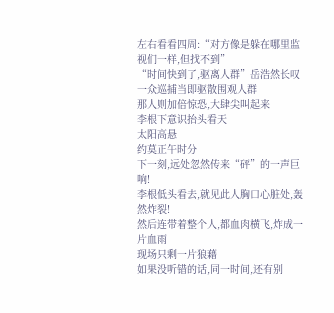左右看看四周:“对方像是躲在哪里监视们一样,但找不到”
“时间快到了,驱离人群”岳浩然长叹
一众巡捕当即驱散围观人群
那人则加倍惊恐,大肆尖叫起来
李根下意识抬头看天
太阳高悬
约莫正午时分
下一刻,远处忽然传来“砰”的一声巨响!
李根低头看去,就见此人胸口心脏处,轰然炸裂!
然后连带着整个人,都血肉横飞,炸成一片血雨
现场只剩一片狼藉
如果没听错的话,同一时间,还有别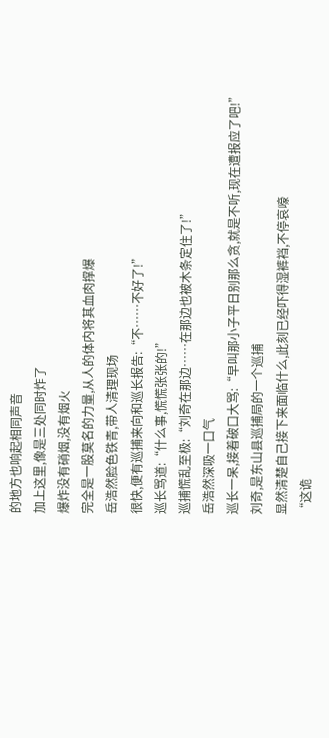的地方也响起相同声音
加上这里,像是三处同时炸了
爆炸没有硝烟,没有烟火
完全是一股莫名的力量,从人的体内将其血肉撑爆
岳浩然脸色铁青,带人清理现场
很快,便有巡捕来向和巡长报告:“不……不好了!”
巡长骂道:“什么事,慌慌张张的!”
巡捕慌乱至极:“刘奇在那边……在那边也被木条定住了!”
岳浩然深吸一口气
巡长一呆,接着破口大骂:“早叫那小子平日别那么贪,就是不听,现在遭报应了吧!”
刘奇,是东山县巡捕局的一个巡捕
显然清楚自己接下来面临什么,此刻已经吓得湿裤裆,不停哀嚎
“这诡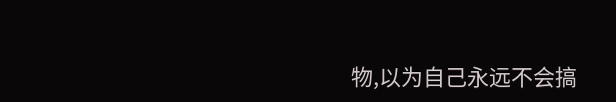物,以为自己永远不会搞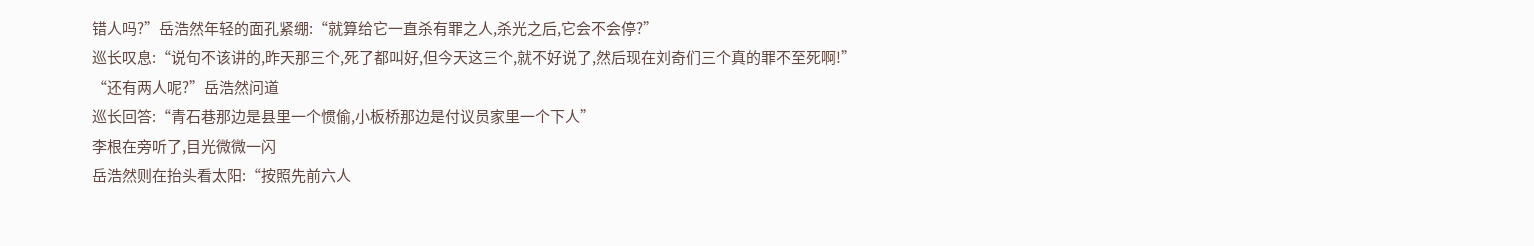错人吗?”岳浩然年轻的面孔紧绷:“就算给它一直杀有罪之人,杀光之后,它会不会停?”
巡长叹息:“说句不该讲的,昨天那三个,死了都叫好,但今天这三个,就不好说了,然后现在刘奇们三个真的罪不至死啊!”
“还有两人呢?”岳浩然问道
巡长回答:“青石巷那边是县里一个惯偷,小板桥那边是付议员家里一个下人”
李根在旁听了,目光微微一闪
岳浩然则在抬头看太阳:“按照先前六人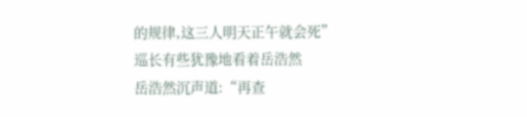的规律,这三人明天正午就会死”
巡长有些犹豫地看着岳浩然
岳浩然沉声道:“再查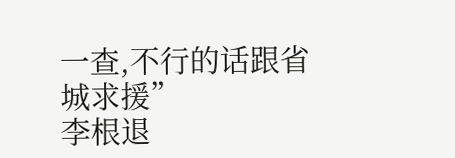一查,不行的话跟省城求援”
李根退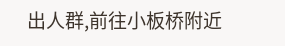出人群,前往小板桥附近